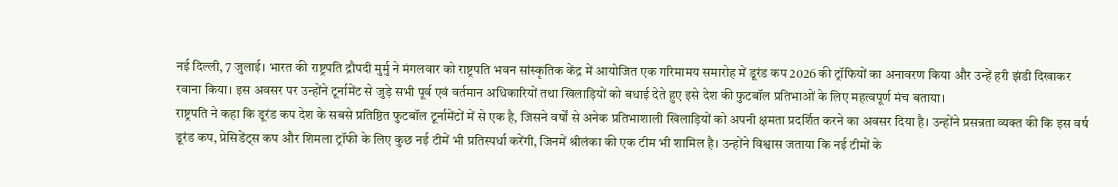नई दिल्ली, 7 जुलाई। भारत की राष्ट्रपति द्रौपदी मुर्मु ने मंगलवार को राष्ट्रपति भवन सांस्कृतिक केंद्र में आयोजित एक गरिमामय समारोह में डूरंड कप 2026 की ट्रॉफियों का अनावरण किया और उन्हें हरी झंडी दिखाकर रवाना किया। इस अवसर पर उन्होंने टूर्नामेंट से जुड़े सभी पूर्व एवं वर्तमान अधिकारियों तथा खिलाड़ियों को बधाई देते हुए इसे देश की फुटबॉल प्रतिभाओं के लिए महत्वपूर्ण मंच बताया।
राष्ट्रपति ने कहा कि डूरंड कप देश के सबसे प्रतिष्ठित फुटबॉल टूर्नामेंटों में से एक है, जिसने वर्षों से अनेक प्रतिभाशाली खिलाड़ियों को अपनी क्षमता प्रदर्शित करने का अवसर दिया है। उन्होंने प्रसन्नता व्यक्त की कि इस वर्ष डूरंड कप, प्रेसिडेंट्स कप और शिमला ट्रॉफी के लिए कुछ नई टीमें भी प्रतिस्पर्धा करेंगी, जिनमें श्रीलंका की एक टीम भी शामिल है। उन्होंने विश्वास जताया कि नई टीमों के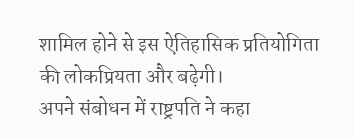शामिल होने से इस ऐतिहासिक प्रतियोगिता की लोकप्रियता और बढ़ेगी।
अपने संबोधन में राष्ट्रपति ने कहा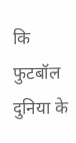कि फुटबॉल दुनिया के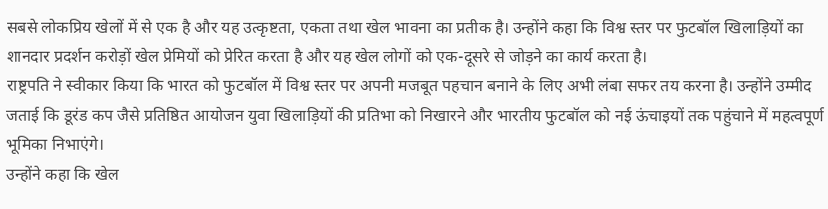सबसे लोकप्रिय खेलों में से एक है और यह उत्कृष्टता, एकता तथा खेल भावना का प्रतीक है। उन्होंने कहा कि विश्व स्तर पर फुटबॉल खिलाड़ियों का शानदार प्रदर्शन करोड़ों खेल प्रेमियों को प्रेरित करता है और यह खेल लोगों को एक-दूसरे से जोड़ने का कार्य करता है।
राष्ट्रपति ने स्वीकार किया कि भारत को फुटबॉल में विश्व स्तर पर अपनी मजबूत पहचान बनाने के लिए अभी लंबा सफर तय करना है। उन्होंने उम्मीद जताई कि डूरंड कप जैसे प्रतिष्ठित आयोजन युवा खिलाड़ियों की प्रतिभा को निखारने और भारतीय फुटबॉल को नई ऊंचाइयों तक पहुंचाने में महत्वपूर्ण भूमिका निभाएंगे।
उन्होंने कहा कि खेल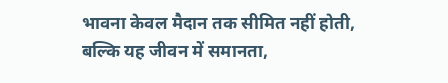भावना केवल मैदान तक सीमित नहीं होती, बल्कि यह जीवन में समानता,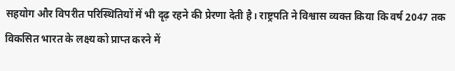सहयोग और विपरीत परिस्थितियों में भी दृढ़ रहने की प्रेरणा देती है। राष्ट्रपति ने विश्वास व्यक्त किया कि वर्ष 2047 तक विकसित भारत के लक्ष्य को प्राप्त करने में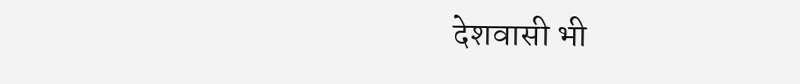देशवासी भी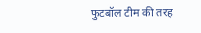फुटबॉल टीम की तरह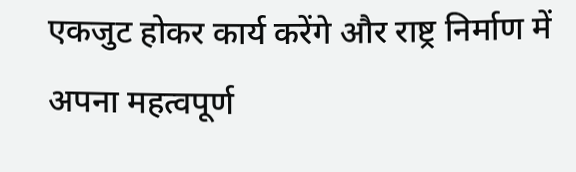एकजुट होकर कार्य करेंगे और राष्ट्र निर्माण में अपना महत्वपूर्ण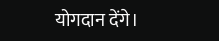योगदान देंगे।